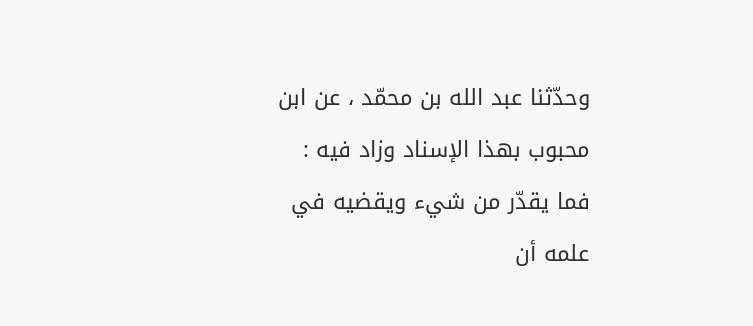وحدّثنا عبد الله بن محمّد ، عن ابن محبوب بهذا الإسناد وزاد فيه : فما يقدّر من شيء ويقضيه في علمه أن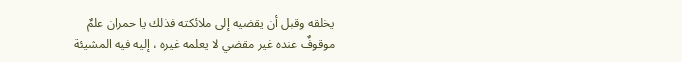يخلقه وقبل أن يقضيه إلى ملائكته فذلك يا حمران علمٌ موقوفٌ عنده غير مقضي لا يعلمه غيره ، إليه فيه المشيئة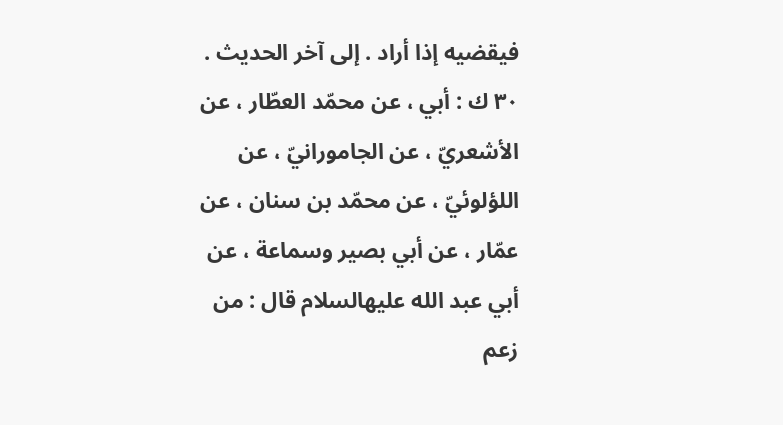فيقضيه إذا أراد . إلى آخر الحديث .
٣٠ ك : أبي ، عن محمّد العطّار ، عن الأشعريّ ، عن الجامورانيّ ، عن اللؤلوئيّ ، عن محمّد بن سنان ، عن عمّار ، عن أبي بصير وسماعة ، عن أبي عبد الله عليهالسلام قال : من زعم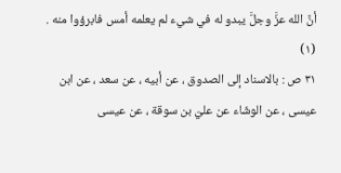أنَّ الله عزَّ وجلَّ يبدو له في شيء لم يعلمه أمس فابرؤوا منه . (١)
٣١ ص : بالاسناد إلى الصدوق ، عن أبيه ، عن سعد ، عن ابن عيسى ، عن الوشّاء عن عليّ بن سوقة ، عن عيسى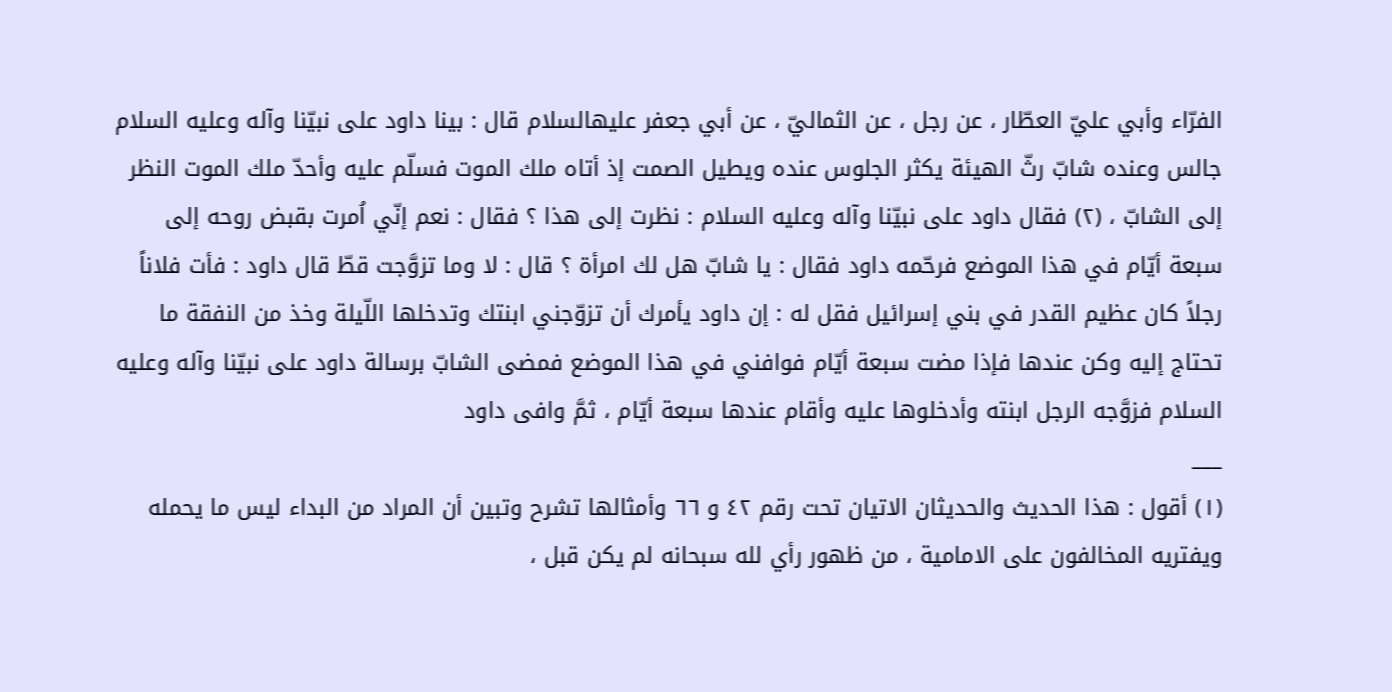الفرّاء وأبي عليّ العطّار ، عن رجل ، عن الثماليّ ، عن أبي جعفر عليهالسلام قال : بينا داود على نبيّنا وآله وعليه السلام جالس وعنده شابّ رثّ الهيئة يكثر الجلوس عنده ويطيل الصمت إذ أتاه ملك الموت فسلّم عليه وأحدّ ملك الموت النظر إلى الشابّ ، (٢) فقال داود على نبيّنا وآله وعليه السلام : نظرت إلى هذا ؟ فقال : نعم إنّي اُمرت بقبض روحه إلى سبعة أيّام في هذا الموضع فرحّمه داود فقال : يا شابّ هل لك امرأة ؟ قال : لا وما تزوَّجت قطّ قال داود : فأت فلاناً رجلاً كان عظيم القدر في بني إسرائيل فقل له : إن داود يأمرك أن تزوّجني ابنتك وتدخلها اللّيلة وخذ من النفقة ما تحتاج إليه وكن عندها فإذا مضت سبعة أيّام فوافني في هذا الموضع فمضی الشابّ برسالة داود على نبيّنا وآله وعليه السلام فزوَّجه الرجل ابنته وأدخلوها عليه وأقام عندها سبعة أيّام ، ثمَّ وافى داود
___
(١) أقول : هذا الحديث والحديثان الاتيان تحت رقم ٤٢ و ٦٦ وأمثالها تشرح وتبين أن المراد من البداء ليس ما يحمله ويفتريه المخالفون على الامامية ، من ظهور رأي لله سبحانه لم يكن قبل ،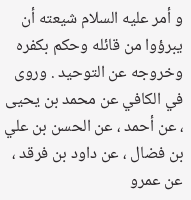و أمر عليه السلام شيعته أن يبرؤوا من قائله وحكم بكفره وخروجه عن التوحيد . وروى في الكافي عن محمد بن يحيى ، عن أحمد ، عن الحسن بن علي بن فضال ، عن داود بن فرقد ، عن عمرو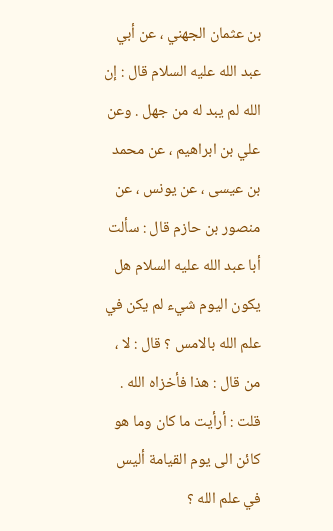بن عثمان الجهني ، عن أبي عبد الله عليه السلام قال : إن الله لم يبد له من جهل . وعن علي بن ابراهيم ، عن محمد بن عيسى ، عن يونس ، عن منصور بن حازم قال : سألت أبا عبد الله عليه السلام هل يكون اليوم شيء لم يكن في علم الله بالامس ؟ قال : لا ، من قال : هذا فأخزاه الله . قلت : أرأيت ما كان وما هو كائن الى يوم القيامة أليس في علم الله ؟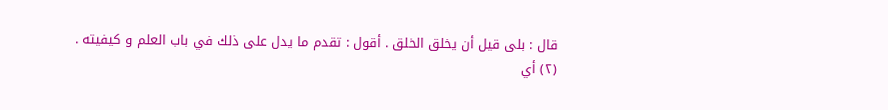قال : بلى قيل أن يخلق الخلق . أقول : تقدم ما يدل على ذلك في باب العلم و كيفيته .
(٢) أي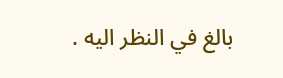بالغ في النظر اليه .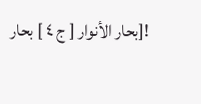![بحار الأنوار [ ج ٤ ] بحار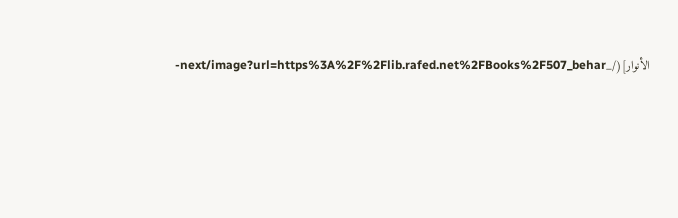الأنوار](/_next/image?url=https%3A%2F%2Flib.rafed.net%2FBooks%2F507_behar-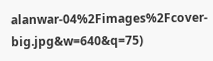alanwar-04%2Fimages%2Fcover-big.jpg&w=640&q=75)